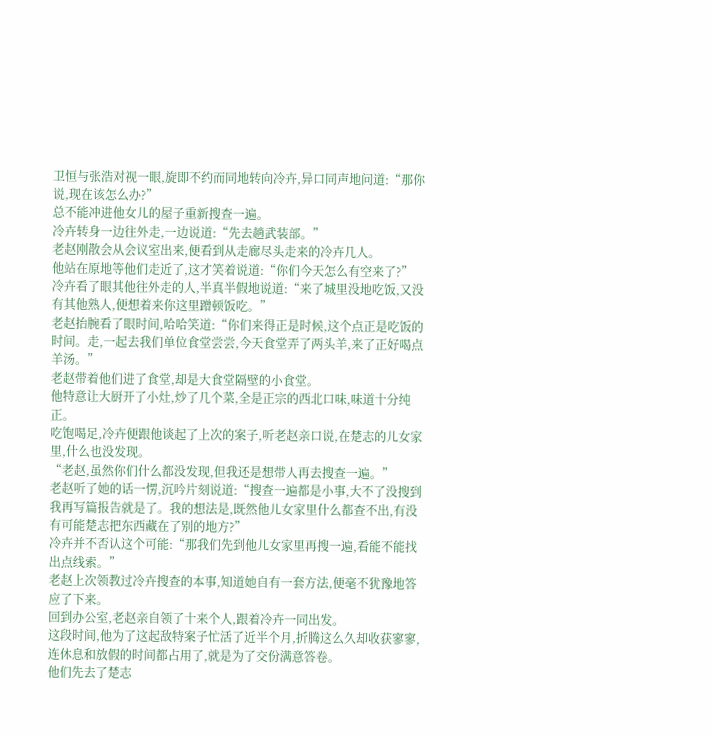卫恒与张浩对视一眼,旋即不约而同地转向冷卉,异口同声地问道:“那你说,现在该怎么办?”
总不能冲进他女儿的屋子重新搜查一遍。
冷卉转身一边往外走,一边说道:“先去趟武装部。”
老赵刚散会从会议室出来,便看到从走廊尽头走来的冷卉几人。
他站在原地等他们走近了,这才笑着说道:“你们今天怎么有空来了?”
冷卉看了眼其他往外走的人,半真半假地说道:“来了城里没地吃饭,又没有其他熟人,便想着来你这里蹭顿饭吃。”
老赵抬腕看了眼时间,哈哈笑道:“你们来得正是时候,这个点正是吃饭的时间。走,一起去我们单位食堂尝尝,今天食堂弄了两头羊,来了正好喝点羊汤。”
老赵带着他们进了食堂,却是大食堂隔壁的小食堂。
他特意让大厨开了小灶,炒了几个菜,全是正宗的西北口味,味道十分纯正。
吃饱喝足,冷卉便跟他谈起了上次的案子,听老赵亲口说,在楚志的儿女家里,什么也没发现。
“老赵,虽然你们什么都没发现,但我还是想带人再去搜查一遍。”
老赵听了她的话一愣,沉吟片刻说道:“搜查一遍都是小事,大不了没搜到我再写篇报告就是了。我的想法是,既然他儿女家里什么都查不出,有没有可能楚志把东西藏在了别的地方?”
冷卉并不否认这个可能:“那我们先到他儿女家里再搜一遍,看能不能找出点线索。”
老赵上次领教过冷卉搜查的本事,知道她自有一套方法,便毫不犹豫地答应了下来。
回到办公室,老赵亲自领了十来个人,跟着冷卉一同出发。
这段时间,他为了这起敌特案子忙活了近半个月,折腾这么久却收获寥寥,连休息和放假的时间都占用了,就是为了交份满意答卷。
他们先去了楚志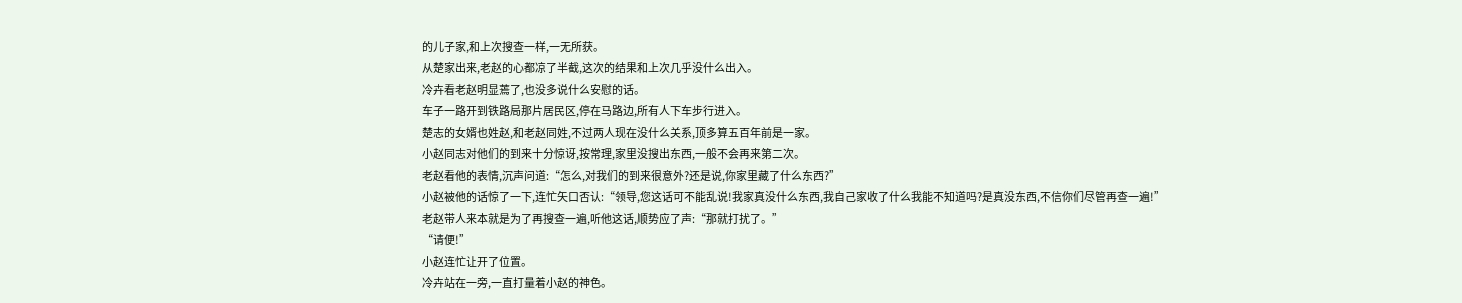的儿子家,和上次搜查一样,一无所获。
从楚家出来,老赵的心都凉了半截,这次的结果和上次几乎没什么出入。
冷卉看老赵明显蔫了,也没多说什么安慰的话。
车子一路开到铁路局那片居民区,停在马路边,所有人下车步行进入。
楚志的女婿也姓赵,和老赵同姓,不过两人现在没什么关系,顶多算五百年前是一家。
小赵同志对他们的到来十分惊讶,按常理,家里没搜出东西,一般不会再来第二次。
老赵看他的表情,沉声问道:“怎么,对我们的到来很意外?还是说,你家里藏了什么东西?”
小赵被他的话惊了一下,连忙矢口否认:“领导,您这话可不能乱说!我家真没什么东西,我自己家收了什么我能不知道吗?是真没东西,不信你们尽管再查一遍!”
老赵带人来本就是为了再搜查一遍,听他这话,顺势应了声:“那就打扰了。”
“请便!”
小赵连忙让开了位置。
冷卉站在一旁,一直打量着小赵的神色。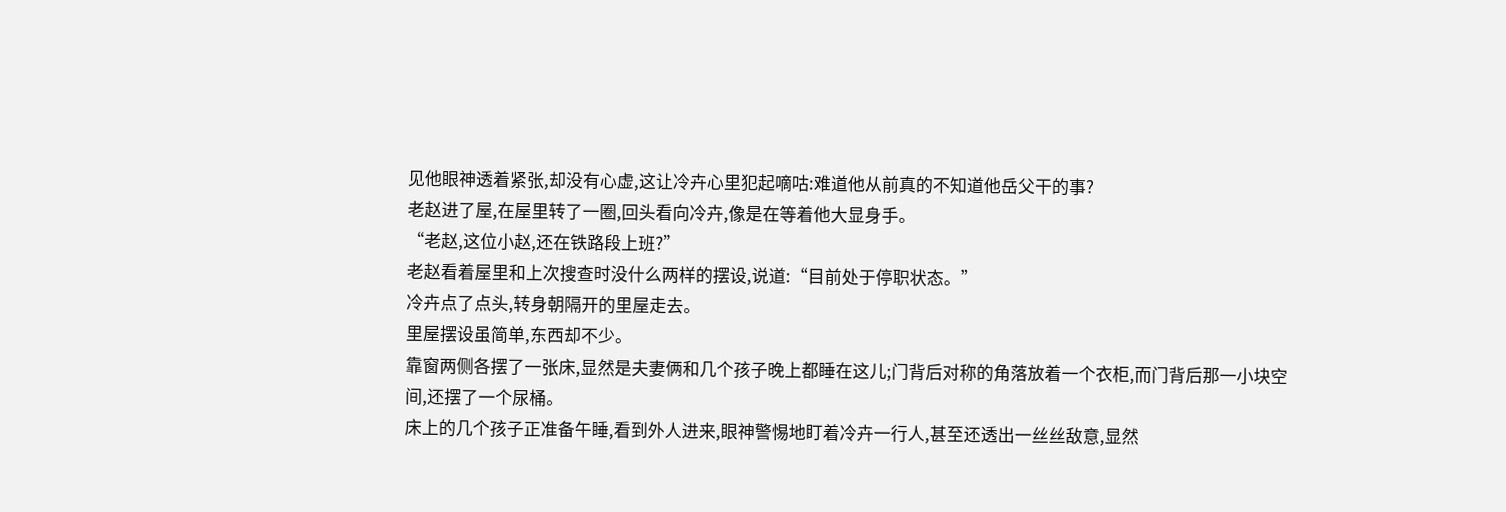见他眼神透着紧张,却没有心虚,这让冷卉心里犯起嘀咕:难道他从前真的不知道他岳父干的事?
老赵进了屋,在屋里转了一圈,回头看向冷卉,像是在等着他大显身手。
“老赵,这位小赵,还在铁路段上班?”
老赵看着屋里和上次搜查时没什么两样的摆设,说道:“目前处于停职状态。”
冷卉点了点头,转身朝隔开的里屋走去。
里屋摆设虽简单,东西却不少。
靠窗两侧各摆了一张床,显然是夫妻俩和几个孩子晚上都睡在这儿;门背后对称的角落放着一个衣柜,而门背后那一小块空间,还摆了一个尿桶。
床上的几个孩子正准备午睡,看到外人进来,眼神警惕地盯着冷卉一行人,甚至还透出一丝丝敌意,显然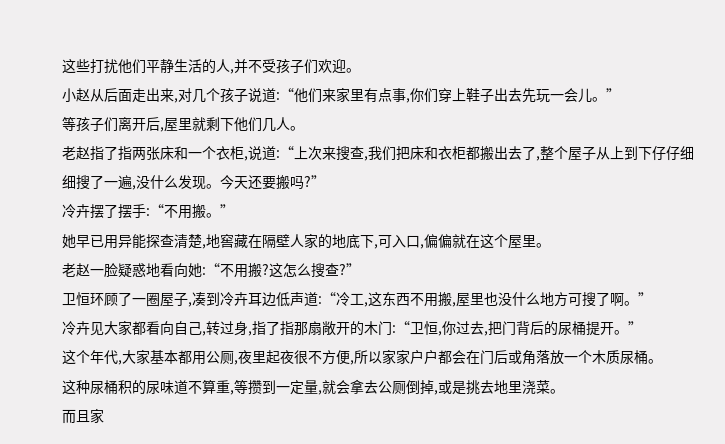这些打扰他们平静生活的人,并不受孩子们欢迎。
小赵从后面走出来,对几个孩子说道:“他们来家里有点事,你们穿上鞋子出去先玩一会儿。”
等孩子们离开后,屋里就剩下他们几人。
老赵指了指两张床和一个衣柜,说道:“上次来搜查,我们把床和衣柜都搬出去了,整个屋子从上到下仔仔细细搜了一遍,没什么发现。今天还要搬吗?”
冷卉摆了摆手:“不用搬。”
她早已用异能探查清楚,地窖藏在隔壁人家的地底下,可入口,偏偏就在这个屋里。
老赵一脸疑惑地看向她:“不用搬?这怎么搜查?”
卫恒环顾了一圈屋子,凑到冷卉耳边低声道:“冷工,这东西不用搬,屋里也没什么地方可搜了啊。”
冷卉见大家都看向自己,转过身,指了指那扇敞开的木门:“卫恒,你过去,把门背后的尿桶提开。”
这个年代,大家基本都用公厕,夜里起夜很不方便,所以家家户户都会在门后或角落放一个木质尿桶。
这种尿桶积的尿味道不算重,等攒到一定量,就会拿去公厕倒掉,或是挑去地里浇菜。
而且家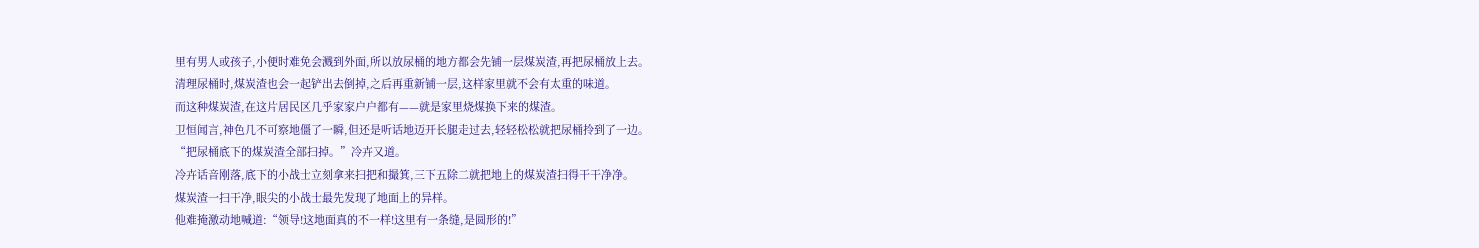里有男人或孩子,小便时难免会溅到外面,所以放尿桶的地方都会先铺一层煤炭渣,再把尿桶放上去。
清理尿桶时,煤炭渣也会一起铲出去倒掉,之后再重新铺一层,这样家里就不会有太重的味道。
而这种煤炭渣,在这片居民区几乎家家户户都有——就是家里烧煤换下来的煤渣。
卫恒闻言,神色几不可察地僵了一瞬,但还是听话地迈开长腿走过去,轻轻松松就把尿桶拎到了一边。
“把尿桶底下的煤炭渣全部扫掉。”冷卉又道。
冷卉话音刚落,底下的小战士立刻拿来扫把和撮箕,三下五除二就把地上的煤炭渣扫得干干净净。
煤炭渣一扫干净,眼尖的小战士最先发现了地面上的异样。
他难掩激动地喊道:“领导!这地面真的不一样!这里有一条缝,是圆形的!”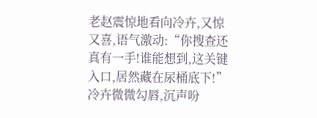老赵震惊地看向冷卉,又惊又喜,语气激动:“你搜查还真有一手!谁能想到,这关键入口,居然藏在尿桶底下!”
冷卉微微勾唇,沉声吩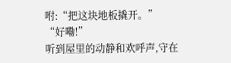咐:“把这块地板撬开。”
“好嘞!”
听到屋里的动静和欢呼声,守在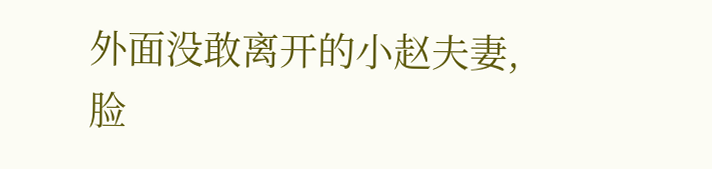外面没敢离开的小赵夫妻,脸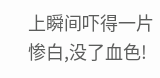上瞬间吓得一片惨白,没了血色!